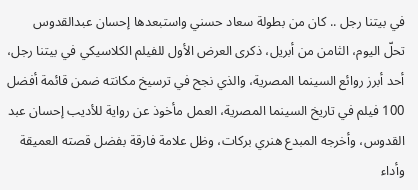في بيتنا رجل .. كان من بطولة سعاد حسني واستبعدها إحسان عبدالقدوس
تحلّ اليوم، الثامن من أبريل، ذكرى العرض الأول للفيلم الكلاسيكي في بيتنا رجل، أحد أبرز روائع السينما المصرية، والذي نجح في ترسيخ مكانته ضمن قائمة أفضل 100 فيلم في تاريخ السينما المصرية، العمل مأخوذ عن رواية للأديب إحسان عبد القدوس، وأخرجه المبدع هنري بركات، وظل علامة فارقة بفضل قصته العميقة وأداء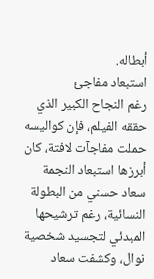أبطاله.
استبعاد مفاجئ
رغم النجاح الكبير الذي حققه الفيلم، فإن كواليسه حملت مفاجآت لافتة، كان أبرزها استبعاد النجمة سعاد حسني من البطولة النسائية، رغم ترشيحها المبدئي لتجسيد شخصية نوال، وكشفت سعاد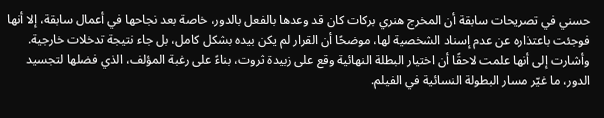حسني في تصريحات سابقة أن المخرج هنري بركات كان قد وعدها بالفعل بالدور، خاصة بعد نجاحها في أعمال سابقة، إلا أنها فوجئت باعتذاره عن عدم إسناد الشخصية لها، موضحًا أن القرار لم يكن بيده بشكل كامل، بل جاء نتيجة تدخلات خارجية.
وأشارت إلى أنها علمت لاحقًا أن اختيار البطلة النهائية وقع على زبيدة ثروت، بناءً على رغبة المؤلف، الذي فضلها لتجسيد الدور، ما غيّر مسار البطولة النسائية في الفيلم.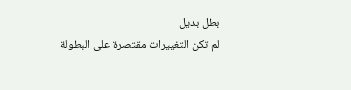بطل بديل
لم تكن التغييرات مقتصرة على البطولة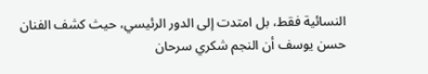النسائية فقط، بل امتدت إلى الدور الرئيسي، حيث كشف الفنان حسن يوسف أن النجم شكري سرحان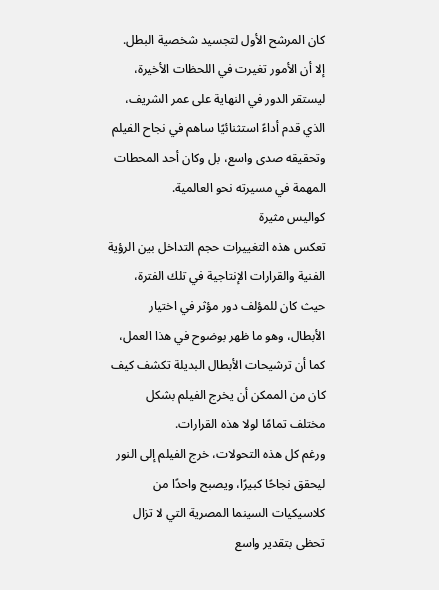كان المرشح الأول لتجسيد شخصية البطل.
إلا أن الأمور تغيرت في اللحظات الأخيرة، ليستقر الدور في النهاية على عمر الشريف، الذي قدم أداءً استثنائيًا ساهم في نجاح الفيلم وتحقيقه صدى واسع، بل وكان أحد المحطات المهمة في مسيرته نحو العالمية.
كواليس مثيرة
تعكس هذه التغييرات حجم التداخل بين الرؤية الفنية والقرارات الإنتاجية في تلك الفترة، حيث كان للمؤلف دور مؤثر في اختيار الأبطال، وهو ما ظهر بوضوح في هذا العمل، كما أن ترشيحات الأبطال البديلة تكشف كيف كان من الممكن أن يخرج الفيلم بشكل مختلف تمامًا لولا هذه القرارات.
ورغم كل هذه التحولات، خرج الفيلم إلى النور ليحقق نجاحًا كبيرًا، ويصبح واحدًا من كلاسيكيات السينما المصرية التي لا تزال تحظى بتقدير واسع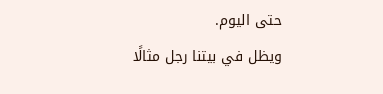حتى اليوم.
ويظل في بيتنا رجل مثالًا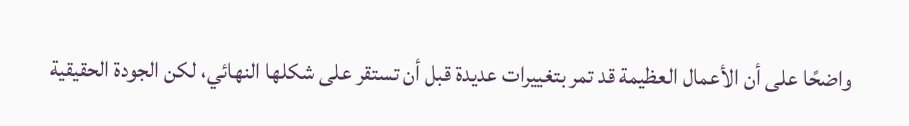واضحًا على أن الأعمال العظيمة قد تمر بتغييرات عديدة قبل أن تستقر على شكلها النهائي، لكن الجودة الحقيقية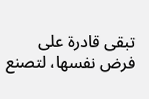تبقى قادرة على فرض نفسها، لتصنع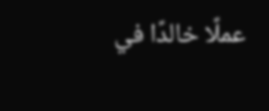عملًا خالدًا في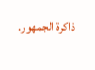ذاكرة الجمهور.